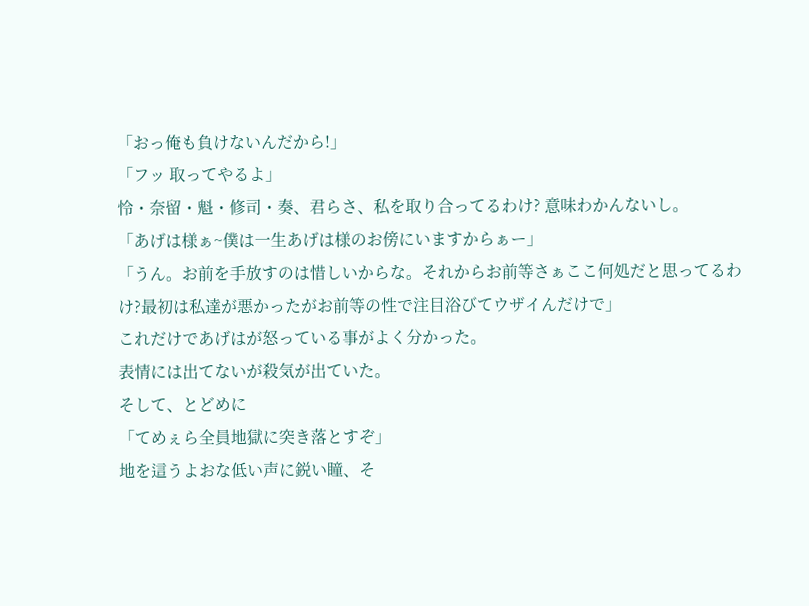「おっ俺も負けないんだから!」
「フッ 取ってやるよ」
怜・奈留・魁・修司・奏、君らさ、私を取り合ってるわけ? 意味わかんないし。
「あげは様ぁ~僕は一生あげは様のお傍にいますからぁー」
「うん。お前を手放すのは惜しいからな。それからお前等さぁここ何処だと思ってるわけ?最初は私達が悪かったがお前等の性で注目浴びてウザイんだけで」
これだけであげはが怒っている事がよく分かった。
表情には出てないが殺気が出ていた。
そして、とどめに
「てめぇら全員地獄に突き落とすぞ」
地を這うよおな低い声に鋭い瞳、そ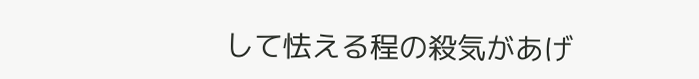して怯える程の殺気があげ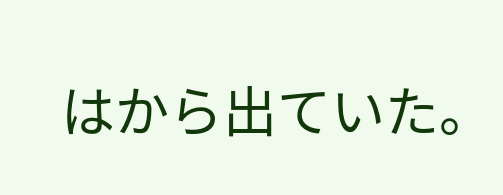はから出ていた。